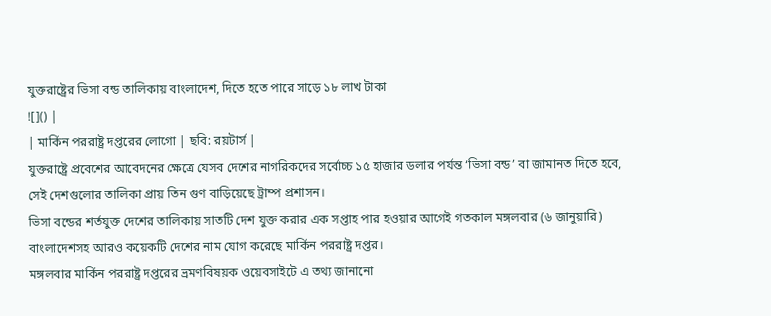যুক্তরাষ্ট্রের ভিসা বন্ড তালিকায় বাংলাদেশ, দিতে হতে পারে সাড়ে ১৮ লাখ টাকা
![]() |
| মার্কিন পররাষ্ট্র দপ্তরের লোগো | ছবি: রয়টার্স |
যুক্তরাষ্ট্রে প্রবেশের আবেদনের ক্ষেত্রে যেসব দেশের নাগরিকদের সর্বোচ্চ ১৫ হাজার ডলার পর্যন্ত ‘ভিসা বন্ড’ বা জামানত দিতে হবে, সেই দেশগুলোর তালিকা প্রায় তিন গুণ বাড়িয়েছে ট্রাম্প প্রশাসন।
ভিসা বন্ডের শর্তযুক্ত দেশের তালিকায় সাতটি দেশ যুক্ত করার এক সপ্তাহ পার হওয়ার আগেই গতকাল মঙ্গলবার (৬ জানুয়ারি) বাংলাদেশসহ আরও কয়েকটি দেশের নাম যোগ করেছে মার্কিন পররাষ্ট্র দপ্তর।
মঙ্গলবার মার্কিন পররাষ্ট্র দপ্তরের ভ্রমণবিষয়ক ওয়েবসাইটে এ তথ্য জানানো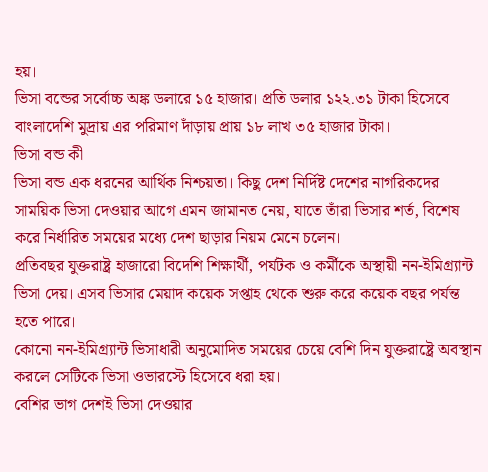হয়।
ভিসা বন্ডের সর্বোচ্চ অঙ্ক ডলারে ১৫ হাজার। প্রতি ডলার ১২২.৩১ টাকা হিসেবে বাংলাদেশি মুদ্রায় এর পরিমাণ দাঁড়ায় প্রায় ১৮ লাখ ৩৫ হাজার টাকা।
ভিসা বন্ড কী
ভিসা বন্ড এক ধরনের আর্থিক নিশ্চয়তা। কিছু দেশ নির্দিষ্ট দেশের নাগরিকদের সাময়িক ভিসা দেওয়ার আগে এমন জামানত নেয়, যাতে তাঁরা ভিসার শর্ত, বিশেষ করে নির্ধারিত সময়ের মধ্যে দেশ ছাড়ার নিয়ম মেনে চলেন।
প্রতিবছর যুক্তরাষ্ট্র হাজারো বিদেশি শিক্ষার্থী, পর্যটক ও কর্মীকে অস্থায়ী নন-ইমিগ্র্যান্ট ভিসা দেয়। এসব ভিসার মেয়াদ কয়েক সপ্তাহ থেকে শুরু করে কয়েক বছর পর্যন্ত হতে পারে।
কোনো নন-ইমিগ্র্যান্ট ভিসাধারী অনুমোদিত সময়ের চেয়ে বেশি দিন যুক্তরাষ্ট্রে অবস্থান করলে সেটিকে ভিসা ওভারস্টে হিসেবে ধরা হয়।
বেশির ভাগ দেশই ভিসা দেওয়ার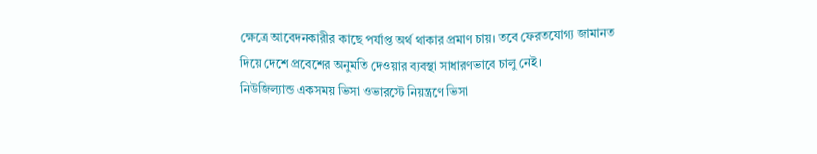ক্ষেত্রে আবেদনকারীর কাছে পর্যাপ্ত অর্থ থাকার প্রমাণ চায়। তবে ফেরতযোগ্য জামানত দিয়ে দেশে প্রবেশের অনুমতি দেওয়ার ব্যবস্থা সাধারণভাবে চালু নেই।
নিউজিল্যান্ড একসময় ভিসা ওভারস্টে নিয়ন্ত্রণে ভিসা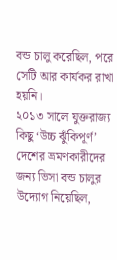বন্ড চালু করেছিল, পরে সেটি আর কার্যকর রাখা হয়নি।
২০১৩ সালে যুক্তরাজ্য কিছু ‘উচ্চ ঝুঁকিপূর্ণ’ দেশের ভ্রমণকারীদের জন্য ভিসা বন্ড চালুর উদ্যোগ নিয়েছিল,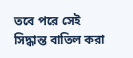তবে পরে সেই সিদ্ধান্ত বাতিল করা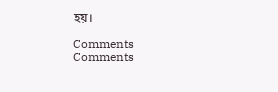হয়।

Comments
Comments